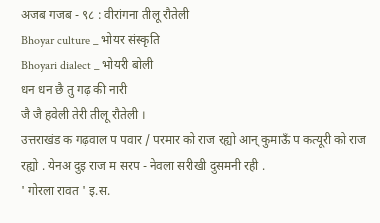अजब गजब - ९८ : वीरांगना तीलू रौतेली
Bhoyar culture _ भोयर संस्कृति
Bhoyari dialect _ भोयरी बोली
धन धन छै तु गढ़ की नारी
जै जै हवेली तेरी तीलू रौतेली ।
उत्तराखंड क गढ़वाल प पवार / परमार को राज रह्यो आन् कुमाऊँ प कत्यूरी को राज रह्यो . येनअ दुइ राज म सरप - नेवला सरीखी दुसमनी रही .
' गोरला रावत ' इ.स.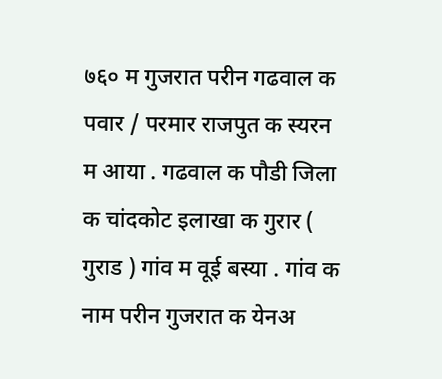७६० म गुजरात परीन गढवाल क पवार / परमार राजपुत क स्यरन म आया . गढवाल क पौडी जिला क चांदकोट इलाखा क गुरार ( गुराड ) गांव म वूई बस्या . गांव क नाम परीन गुजरात क येनअ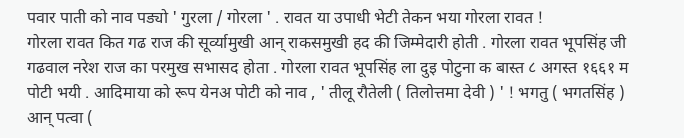पवार पाती को नाव पड्यो ' गुरला / गोरला ' . रावत या उपाधी भेटी तेकन भया गोरला रावत !
गोरला रावत कित गढ राज की सूर्व्यामुखी आन् राकसमुखी हद की जिम्मेदारी होती . गोरला रावत भूपसिंह जी गढवाल नरेश राज का परमुख सभासद होता . गोरला रावत भूपसिंह ला दुइ पोटुना क बास्त ८ अगस्त १६६१ म पोटी भयी . आदिमाया को रूप येनअ पोटी को नाव , ' तीलू रौतेली ( तिलोत्तमा देवी ) ' ! भगतु ( भगतसिंह ) आन् पत्वा (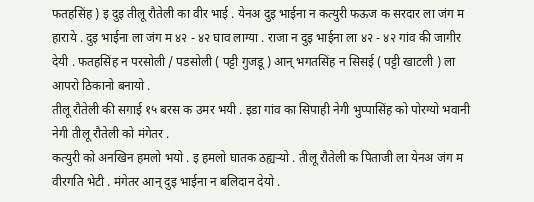फतहसिंह ) इ दुइ तीलू रौतेली का वीर भाई . येनअ दुइ भाईना न कत्युरी फऊज क सरदार ला जंग म हाराये . दुइ भाईना ला जंग म ४२ - ४२ घाव लाग्या . राजा न दुइ भाईना ला ४२ - ४२ गांव की जागीर देयी . फतहसिंह न परसोली / पडसोली ( पट्टी गुजडू ) आन् भगतसिंह न सिसई ( पट्टी खाटली ) ला आपरो ठिकानो बनायो .
तीलू रौतेली की सगाई १५ बरस क उमर भयी . इडा गांव का सिपाही नेगी भुप्पासिंह को पोरग्यो भवानी नेगी तीलू रौतेली को मंगेतर .
कत्युरी को अनखिन हमलो भयो . इ हमलो घातक ठह्यऱ्यो . तीलू रौतेली क पिताजी ला येनअ जंग म वीरगति भेटी . मंगेतर आन् दुइ भाईना न बलिदान देयो .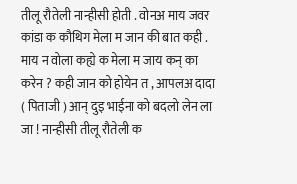तीलू रौतेली नान्हीसी होती . वोनअ माय जवर कांडा क कौथिग मेला म जान की बात कही . माय न वोला कह्ये क मेला म जाय कन् का करेन ? कही जान को होयेन त , आपलअ दादा ( पिताजी ) आन् दुइ भाईना को बदलो लेन ला जा ! नान्हीसी तीलू रौतेली क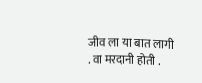जीव ला या बात लागी . वा मरदानी होती .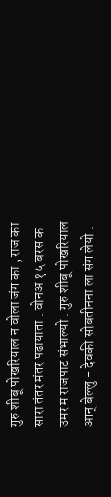गुरु शीबू पोखरियाल न वोला जंग का , राज का सारा तंतर मंतर पढायाता . वोनअ १५ बरस क उमर म राजपाट संभाल्यो . गुरु शीबू पोखरियाल आन् बेल्लु - देवकी सोबतीनना ला संग लेयो .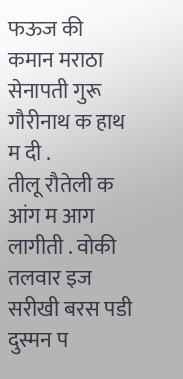फऊज की कमान मराठा सेनापती गुरू गौरीनाथ क हाथ म दी .
तीलू रौतेली क आंग म आग लागीती . वोकी तलवार इज सरीखी बरस पडी दुस्मन प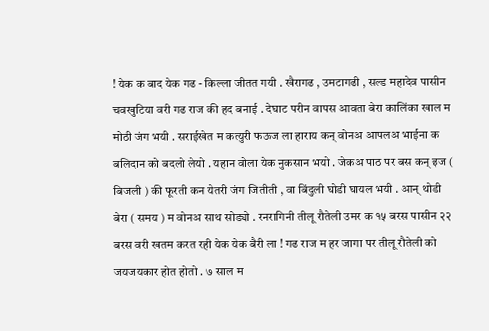! येक क बाद येक गढ - किल्ला जीतत गयी . खैरागढ , उमटागढी , सल्ड महादेव पासीन चवखुटिया वरी गढ राज की हद बनाई . देघाट परीन वापस आवता बेरा कालिंका खाल म मोठी जंग भयी . सराईखेत म कत्युरी फऊज ला हाराय कन् वोनअ आपलअ भाईना क बलिदान को बदलो लेयो . यहान वोला येक नुकसान भयो . जेकअ पाठ पर बस कन् इज ( बिजली ) की फूरती कन येतरी जंग जितीती , वा बिंदुली घोडी घायल भयी . आन् थोडी बेरा ( समय ) म वोनअ साथ सोड्यो . रनरागिनी तीलू रौतेली उमर क १५ बरस पासीन २२ बरस वरी खतम करत रही येक येक बैरी ला ! गढ राज म हर जागा पर तीलू रौतेली को जयजयकार होत होतो . ७ साल म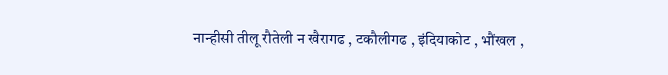नान्हीसी तीलू रौतेली न खैरागढ , टकौलीगढ , इंदियाकोट , भौंखल ,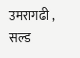उमरागढी , सल्ड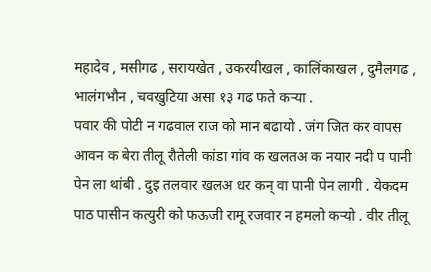महादेव , मसीगढ , सरायखेत , उकरयीखल , कालिंकाखल , दुमैलगढ , भालंगभौन , चवखुटिया असा १३ गढ फते कऱ्या .
पवार की पोटी न गढवाल राज को मान बढायो . जंग जित कर वापस आवन क बेरा तीलू रौतेली कांडा गांव क खलतअ क नयार नदी प पानी पेन ला थांबी . दुइ तलवार खलअ धर कन् वा पानी पेन लागी . येकदम पाठ पासीन कत्युरी को फऊजी रामू रजवार न हमलो कऱ्यो . वीर तीलू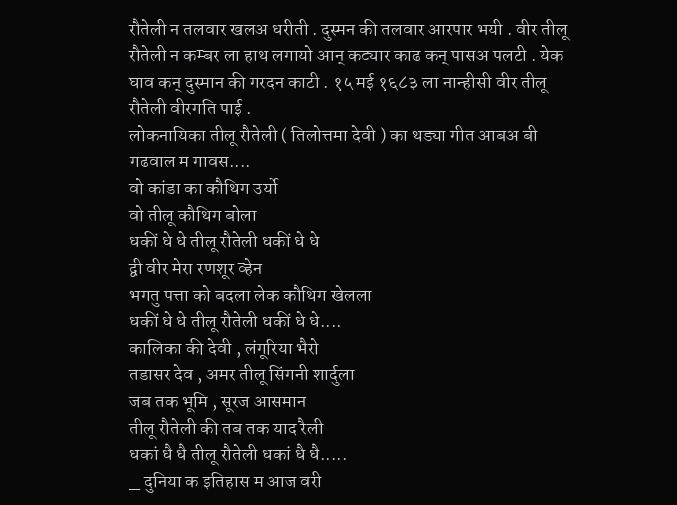रौतेली न तलवार खलअ धरीती . दुस्मन की तलवार आरपार भयी . वीर तीलू रौतेली न कम्बर ला हाथ लगायो आन् कट्यार काढ कन् पासअ पलटी . येक घाव कन् दुस्मान की गरदन काटी . १५ मई १६८३ ला नान्हीसी वीर तीलू रौतेली वीरगति पाई .
लोकनायिका तीलू रौतेली ( तिलोत्तमा देवी ) का थड्या गीत आबअ बी गढवाल म गावस....
वो कांडा का कौथिग उर्यो
वो तीलू कौथिग बोला
धकीं धे धे तीलू रौतेली धकीं धे धे
द्वी वीर मेरा रणशूर व्हेन
भगतु पत्ता को बदला लेक कौथिग खेलला
धकीं धे धे तीलू रौतेली धकीं धे धे....
कालिका की देवी , लंगूरिया भैरो
तडासर देव , अमर तीलू सिंगनी शार्दुला
जब तक भूमि , सूरज आसमान
तीलू रौतेली की तब तक याद रैली
धकां धै धै तीलू रौतेली धकां धै धै.....
_ दुनिया क इतिहास म आज वरी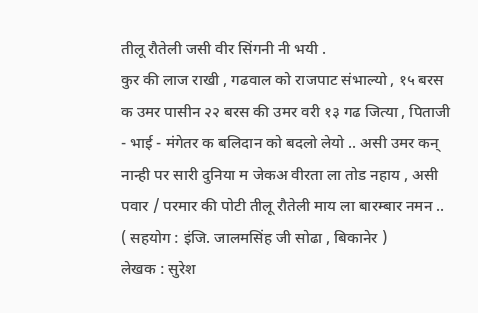तीलू रौतेली जसी वीर सिंगनी नी भयी .
कुर की लाज राखी , गढवाल को राजपाट संभाल्यो , १५ बरस क उमर पासीन २२ बरस की उमर वरी १३ गढ जित्या , पिताजी - भाई - मंगेतर क बलिदान को बदलो लेयो .. असी उमर कन् नान्ही पर सारी दुनिया म जेकअ वीरता ला तोड नहाय , असी पवार / परमार की पोटी तीलू रौतेली माय ला बारम्बार नमन ..
( सहयोग : इंजि. जालमसिंह जी सोढा , बिकानेर )
लेखक : सुरेश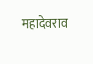महादेवराव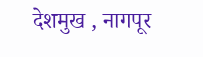देशमुख , नागपूर